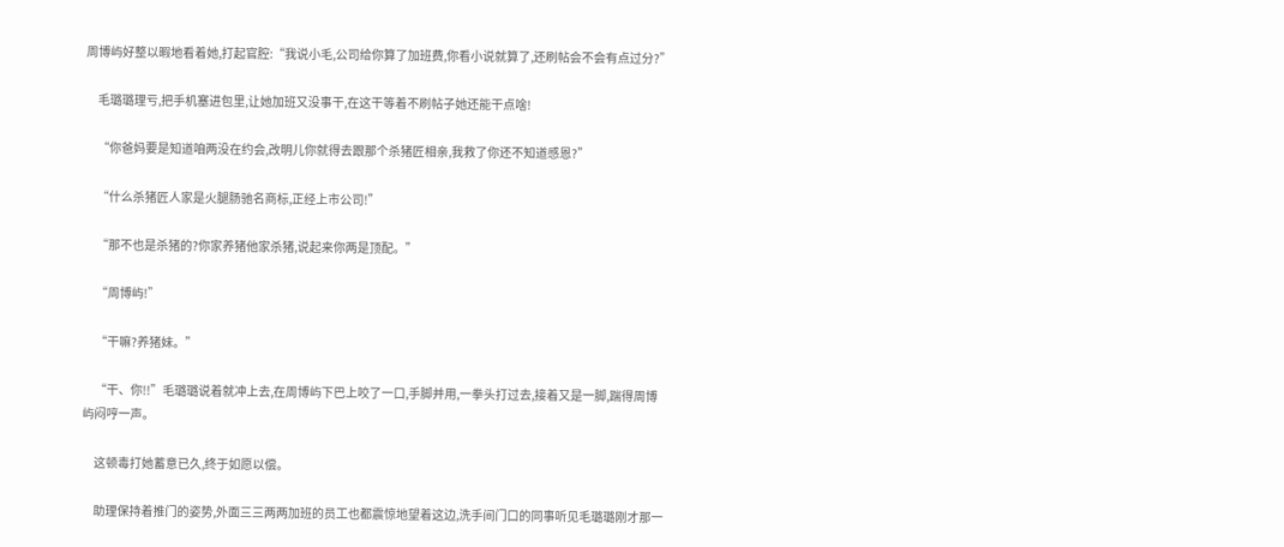周博屿好整以暇地看着她,打起官腔:“我说小毛,公司给你算了加班费,你看小说就算了,还刷帖会不会有点过分?”

    毛璐璐理亏,把手机塞进包里,让她加班又没事干,在这干等着不刷帖子她还能干点啥!

    “你爸妈要是知道咱两没在约会,改明儿你就得去跟那个杀猪匠相亲,我救了你还不知道感恩?”

    “什么杀猪匠人家是火腿肠驰名商标,正经上市公司!”

    “那不也是杀猪的?你家养猪他家杀猪,说起来你两是顶配。”

    “周博屿!”

    “干嘛?养猪妹。”

    “干、你!!”毛璐璐说着就冲上去,在周博屿下巴上咬了一口,手脚并用,一拳头打过去,接着又是一脚,踹得周博屿闷哼一声。

    这顿毒打她蓄意已久,终于如愿以偿。

    助理保持着推门的姿势,外面三三两两加班的员工也都震惊地望着这边,洗手间门口的同事听见毛璐璐刚才那一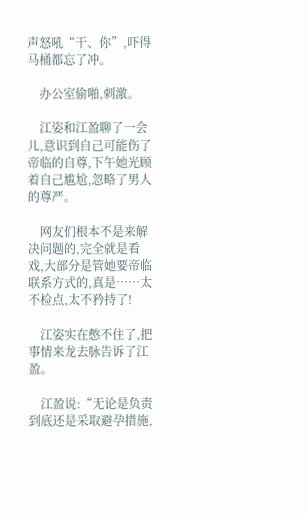声怒吼“干、你”,吓得马桶都忘了冲。

    办公室偷啪,刺激。

    江姿和江盈聊了一会儿,意识到自己可能伤了帝临的自尊,下午她光顾着自己尴尬,忽略了男人的尊严。

    网友们根本不是来解决问题的,完全就是看戏,大部分是管她要帝临联系方式的,真是……太不检点,太不矜持了!

    江姿实在憋不住了,把事情来龙去脉告诉了江盈。

    江盈说:“无论是负责到底还是采取避孕措施,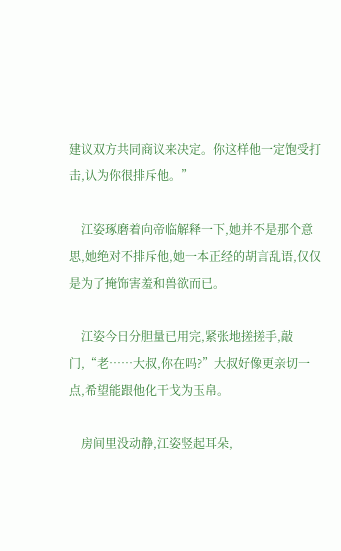建议双方共同商议来决定。你这样他一定饱受打击,认为你很排斥他。”

    江姿琢磨着向帝临解释一下,她并不是那个意思,她绝对不排斥他,她一本正经的胡言乱语,仅仅是为了掩饰害羞和兽欲而已。

    江姿今日分胆量已用完,紧张地搓搓手,敲门,“老……大叔,你在吗?”大叔好像更亲切一点,希望能跟他化干戈为玉帛。

    房间里没动静,江姿竖起耳朵,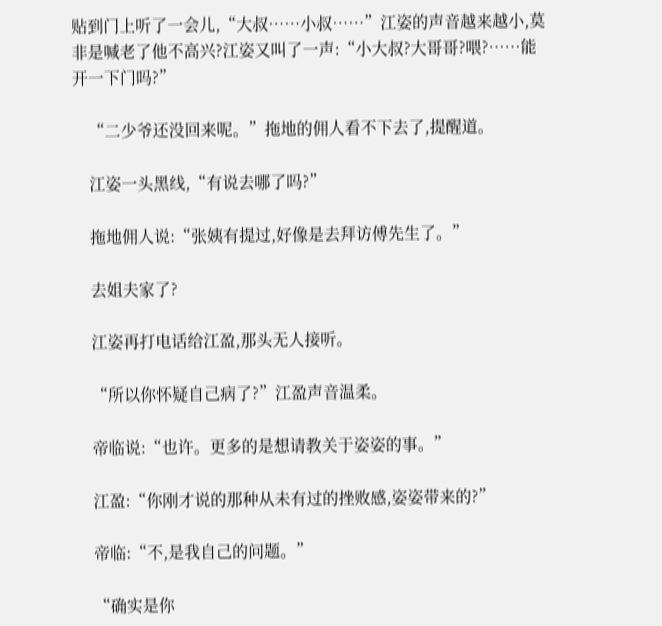贴到门上听了一会儿,“大叔……小叔……”江姿的声音越来越小,莫非是喊老了他不高兴?江姿又叫了一声:“小大叔?大哥哥?喂?……能开一下门吗?”

    “二少爷还没回来呢。”拖地的佣人看不下去了,提醒道。

    江姿一头黑线,“有说去哪了吗?”

    拖地佣人说:“张姨有提过,好像是去拜访傅先生了。”

    去姐夫家了?

    江姿再打电话给江盈,那头无人接听。

    “所以你怀疑自己病了?”江盈声音温柔。

    帝临说:“也许。更多的是想请教关于姿姿的事。”

    江盈:“你刚才说的那种从未有过的挫败感,姿姿带来的?”

    帝临:“不,是我自己的问题。”

    “确实是你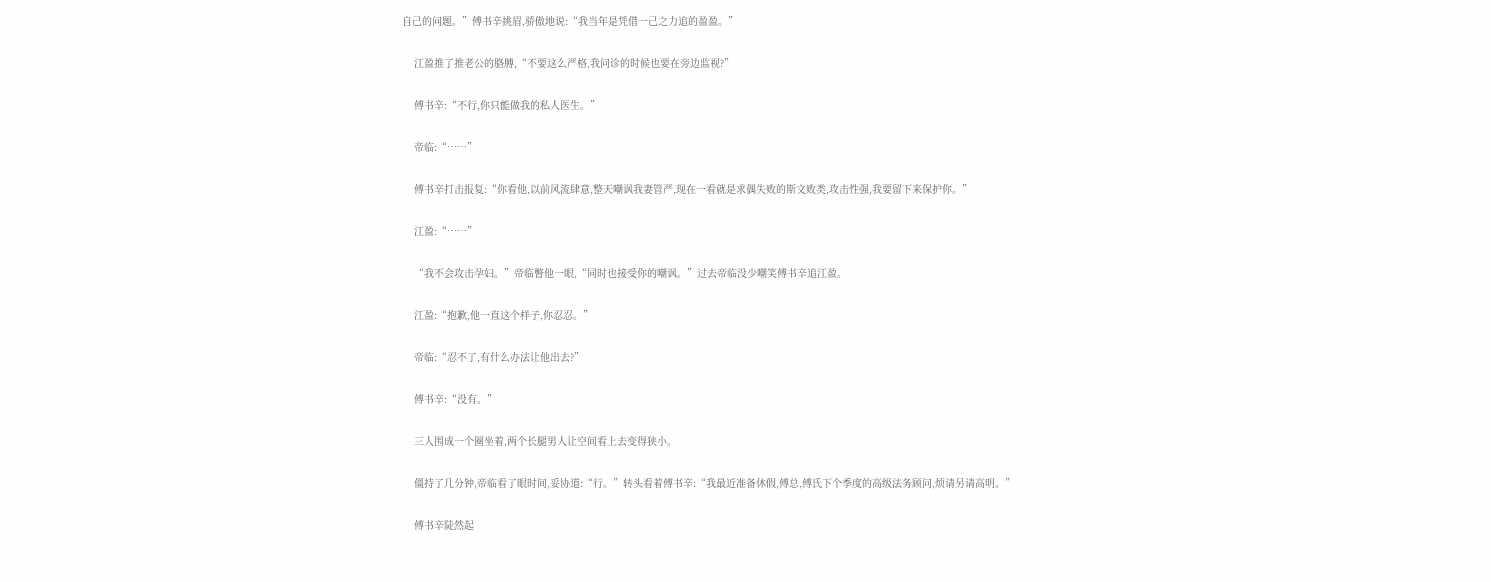自己的问题。”傅书辛挑眉,骄傲地说:“我当年是凭借一己之力追的盈盈。”

    江盈推了推老公的胳膊,“不要这么严格,我问诊的时候也要在旁边监视?”

    傅书辛:“不行,你只能做我的私人医生。”

    帝临:“……”

    傅书辛打击报复:“你看他,以前风流肆意,整天嘲讽我妻管严,现在一看就是求偶失败的斯文败类,攻击性强,我要留下来保护你。”

    江盈:“……”

    “我不会攻击孕妇。”帝临瞥他一眼,“同时也接受你的嘲讽。”过去帝临没少嘲笑傅书辛追江盈。

    江盈:“抱歉,他一直这个样子,你忍忍。”

    帝临:“忍不了,有什么办法让他出去?”

    傅书辛:“没有。”

    三人围成一个圈坐着,两个长腿男人让空间看上去变得狭小。

    僵持了几分钟,帝临看了眼时间,妥协道:“行。”转头看着傅书辛:“我最近准备休假,傅总,傅氏下个季度的高级法务顾问,烦请另请高明。”

    傅书辛陡然起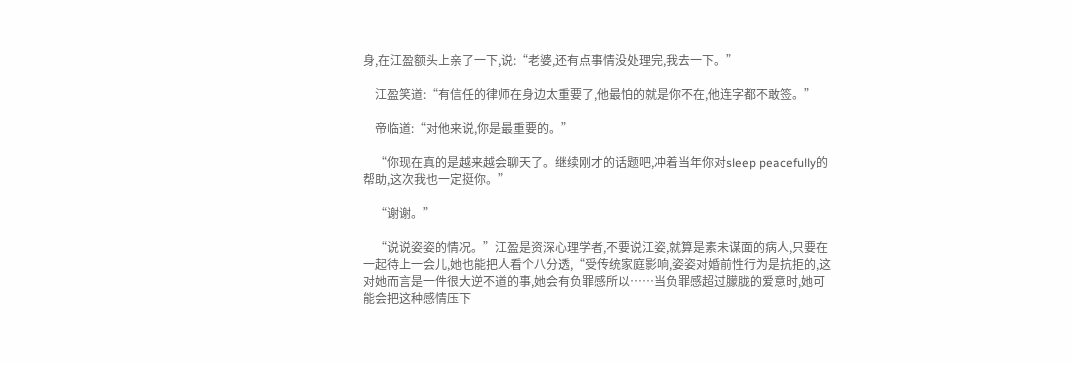身,在江盈额头上亲了一下,说:“老婆,还有点事情没处理完,我去一下。”

    江盈笑道:“有信任的律师在身边太重要了,他最怕的就是你不在,他连字都不敢签。”

    帝临道:“对他来说,你是最重要的。”

    “你现在真的是越来越会聊天了。继续刚才的话题吧,冲着当年你对sleep peacefully的帮助,这次我也一定挺你。”

    “谢谢。”

    “说说姿姿的情况。”江盈是资深心理学者,不要说江姿,就算是素未谋面的病人,只要在一起待上一会儿,她也能把人看个八分透,“受传统家庭影响,姿姿对婚前性行为是抗拒的,这对她而言是一件很大逆不道的事,她会有负罪感所以……当负罪感超过朦胧的爱意时,她可能会把这种感情压下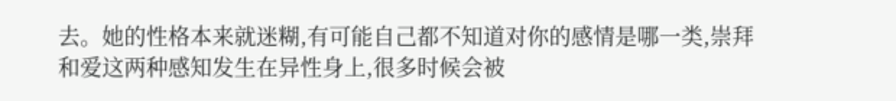去。她的性格本来就迷糊,有可能自己都不知道对你的感情是哪一类,崇拜和爱这两种感知发生在异性身上,很多时候会被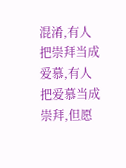混淆,有人把崇拜当成爱慕,有人把爱慕当成崇拜,但愿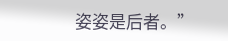姿姿是后者。”